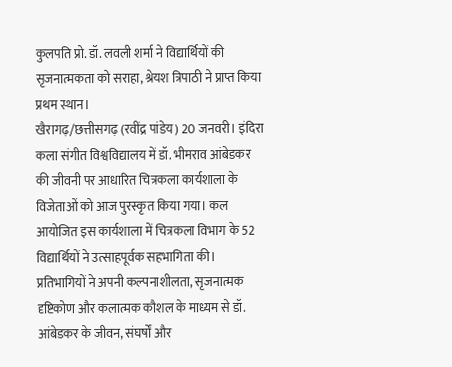कुलपति प्रो. डॉ. लवली शर्मा ने विद्यार्थियों की सृजनात्मकता को सराहा, श्रेयश त्रिपाठी ने प्राप्त किया प्रथम स्थान।
खैरागढ़/छत्तीसगढ़ (रवींद्र पांडेय) 20 जनवरी। इंदिरा कला संगीत विश्वविद्यालय में डॉ. भीमराव आंबेडकर की जीवनी पर आधारित चित्रकला कार्यशाला के विजेताओं को आज पुरस्कृत किया गया। कल आयोजित इस कार्यशाला में चित्रकला विभाग के 52 विद्यार्थियों ने उत्साहपूर्वक सहभागिता की। प्रतिभागियों ने अपनी कल्पनाशीलता, सृजनात्मक दृष्टिकोण और कलात्मक कौशल के माध्यम से डॉ. आंबेडकर के जीवन, संघर्षों और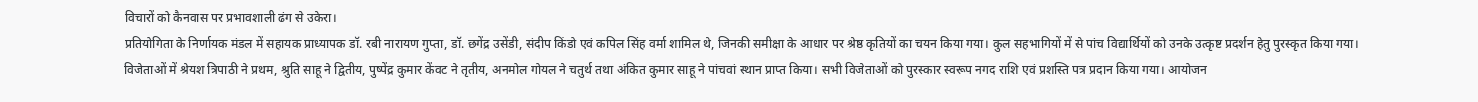विचारों को कैनवास पर प्रभावशाली ढंग से उकेरा।
प्रतियोगिता के निर्णायक मंडल में सहायक प्राध्यापक डॉ. रबी नारायण गुप्ता, डॉ. छगेंद्र उसेंडी, संदीप किंडो एवं कपिल सिंह वर्मा शामिल थे, जिनकी समीक्षा के आधार पर श्रेष्ठ कृतियों का चयन किया गया। कुल सहभागियों में से पांच विद्यार्थियों को उनके उत्कृष्ट प्रदर्शन हेतु पुरस्कृत किया गया। विजेताओं में श्रेयश त्रिपाठी ने प्रथम, श्रुति साहू ने द्वितीय, पुष्पेंद्र कुमार केंवट ने तृतीय, अनमोल गोयल ने चतुर्थ तथा अंकित कुमार साहू ने पांचवां स्थान प्राप्त किया। सभी विजेताओं को पुरस्कार स्वरूप नगद राशि एवं प्रशस्ति पत्र प्रदान किया गया। आयोजन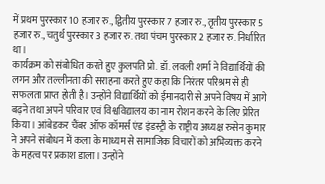में प्रथम पुरस्कार 10 हजार रु., द्वितीय पुरस्कार 7 हजार रु., तृतीय पुरस्कार 5 हजार रु., चतुर्थ पुरस्कार 3 हजार रु. तथा पंचम पुरस्कार 2 हजार रु. निर्धारित था।
कार्यक्रम को संबोधित करते हुए कुलपति प्रो. डॉ. लवली शर्मा ने विद्यार्थियों की लगन और तल्लीनता की सराहना करते हुए कहा कि निरंतर परिश्रम से ही सफलता प्राप्त होती है। उन्होंने विद्यार्थियों को ईमानदारी से अपने विषय में आगे बढ़ने तथा अपने परिवार एवं विश्वविद्यालय का नाम रोशन करने के लिए प्रेरित किया। आंबेडकर चैंबर ऑफ कॉमर्स एंड इंडस्ट्री के राष्ट्रीय अध्यक्ष रुसेन कुमार ने अपने संबोधन में कला के माध्यम से सामाजिक विचारों को अभिव्यक्त करने के महत्व पर प्रकाश डाला। उन्होंने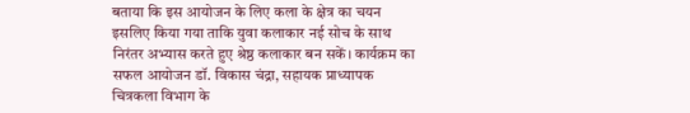बताया कि इस आयोजन के लिए कला के क्षेत्र का चयन इसलिए किया गया ताकि युवा कलाकार नई सोच के साथ निरंतर अभ्यास करते हुए श्रेष्ठ कलाकार बन सकें। कार्यक्रम का सफल आयोजन डॉ. विकास चंद्रा, सहायक प्राध्यापक चित्रकला विभाग के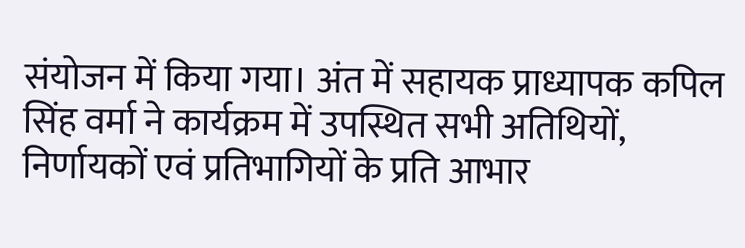संयोजन में किया गया। अंत में सहायक प्राध्यापक कपिल सिंह वर्मा ने कार्यक्रम में उपस्थित सभी अतिथियों, निर्णायकों एवं प्रतिभागियों के प्रति आभार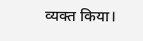व्यक्त किया।